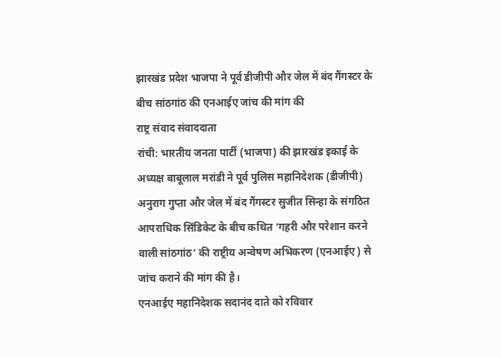झारखंड प्रदेश भाजपा ने पूर्व डीजीपी और जेल में बंद गैंगस्टर के बीच सांठगांठ की एनआईए जांच की मांग की
राष्ट्र संवाद संवाददाता
रांची: भारतीय जनता पार्टी (भाजपा) की झारखंड इकाई के अध्यक्ष बाबूलाल मरांडी ने पूर्व पुलिस महानिदेशक (डीजीपी) अनुराग गुप्ता और जेल में बंद गैंगस्टर सुजीत सिन्हा के संगठित आपराधिक सिंडिकेट के बीच कथित ‘गहरी और परेशान करने वाली सांठगांठ’ की राष्ट्रीय अन्वेषण अभिकरण (एनआईए) से जांच कराने की मांग की है।
एनआईए महानिदेशक सदानंद दाते को रविवार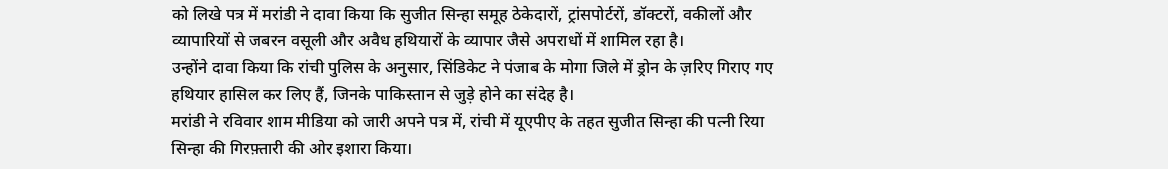को लिखे पत्र में मरांडी ने दावा किया कि सुजीत सिन्हा समूह ठेकेदारों, ट्रांसपोर्टरों, डॉक्टरों, वकीलों और व्यापारियों से जबरन वसूली और अवैध हथियारों के व्यापार जैसे अपराधों में शामिल रहा है।
उन्होंने दावा किया कि रांची पुलिस के अनुसार, सिंडिकेट ने पंजाब के मोगा जिले में ड्रोन के ज़रिए गिराए गए हथियार हासिल कर लिए हैं, जिनके पाकिस्तान से जुड़े होने का संदेह है।
मरांडी ने रविवार शाम मीडिया को जारी अपने पत्र में, रांची में यूएपीए के तहत सुजीत सिन्हा की पत्नी रिया सिन्हा की गिरफ़्तारी की ओर इशारा किया।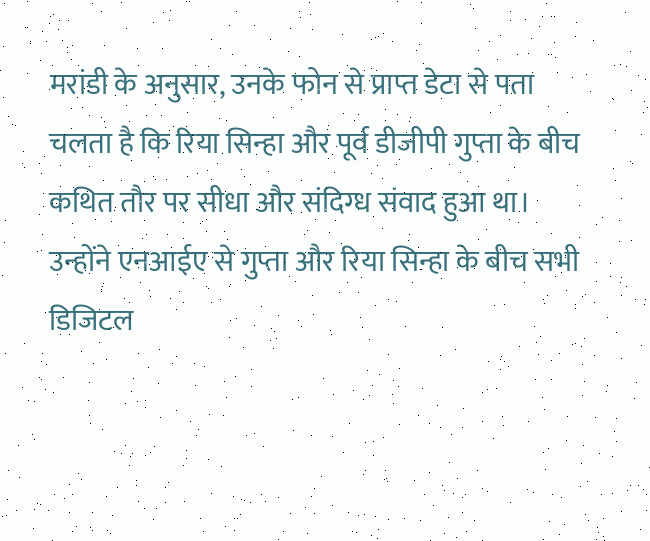मरांडी के अनुसार, उनके फोन से प्राप्त डेटा से पता चलता है कि रिया सिन्हा और पूर्व डीजीपी गुप्ता के बीच कथित तौर पर सीधा और संदिग्ध संवाद हुआ था।
उन्होंने एनआईए से गुप्ता और रिया सिन्हा के बीच सभी डिजिटल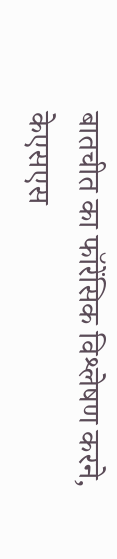बातचीत का फॉरेंसिक विश्लेषण करने, केएसएस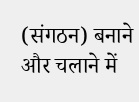(संगठन) बनाने और चलाने में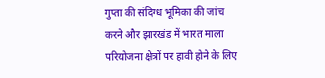गुप्ता की संदिग्ध भूमिका की जांच करने और झारखंड में भारत माला परियोजना क्षेत्रों पर हावी होने के लिए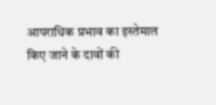आपराधिक प्रभाव का इस्तेमाल किए जाने के दावों की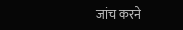जांच करने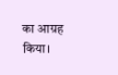का आग्रह किया।